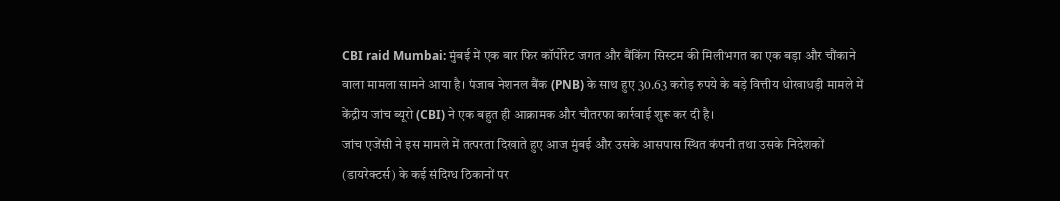CBI raid Mumbai: मुंबई में एक बार फिर कॉर्पोरेट जगत और बैंकिंग सिस्टम की मिलीभगत का एक बड़ा और चौंकाने वाला मामला सामने आया है। पंजाब नेशनल बैंक (PNB) के साथ हुए 30.63 करोड़ रुपये के बड़े वित्तीय धोखाधड़ी मामले में केंद्रीय जांच ब्यूरो (CBI) ने एक बहुत ही आक्रामक और चौतरफा कार्रवाई शुरू कर दी है।
जांच एजेंसी ने इस मामले में तत्परता दिखाते हुए आज मुंबई और उसके आसपास स्थित कंपनी तथा उसके निदेशकों (डायरेक्टर्स) के कई संदिग्ध ठिकानों पर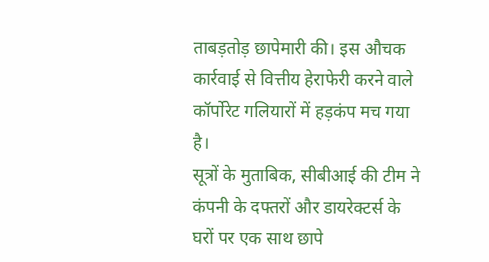ताबड़तोड़ छापेमारी की। इस औचक कार्रवाई से वित्तीय हेराफेरी करने वाले कॉर्पोरेट गलियारों में हड़कंप मच गया है।
सूत्रों के मुताबिक, सीबीआई की टीम ने कंपनी के दफ्तरों और डायरेक्टर्स के घरों पर एक साथ छापे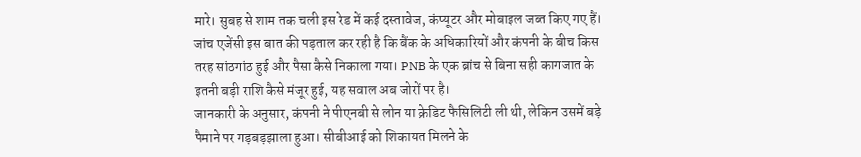मारे। सुबह से शाम तक चली इस रेड में कई दस्तावेज, कंप्यूटर और मोबाइल जब्त किए गए हैं।
जांच एजेंसी इस बात की पड़ताल कर रही है कि बैंक के अधिकारियों और कंपनी के बीच किस तरह सांठगांठ हुई और पैसा कैसे निकाला गया। PNB के एक ब्रांच से बिना सही कागजात के इतनी बड़ी राशि कैसे मंजूर हुई, यह सवाल अब जोरों पर है।
जानकारी के अनुसार, कंपनी ने पीएनबी से लोन या क्रेडिट फैसिलिटी ली थी, लेकिन उसमें बड़े पैमाने पर गड़बड़झाला हुआ। सीबीआई को शिकायत मिलने के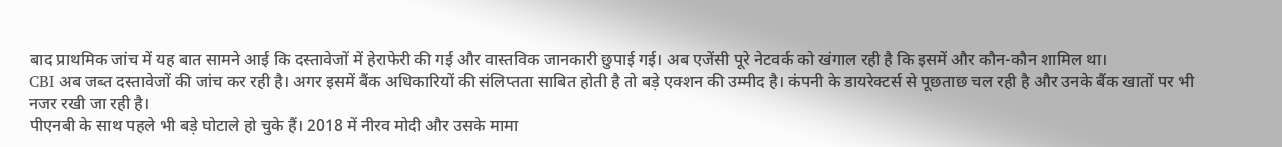बाद प्राथमिक जांच में यह बात सामने आई कि दस्तावेजों में हेराफेरी की गई और वास्तविक जानकारी छुपाई गई। अब एजेंसी पूरे नेटवर्क को खंगाल रही है कि इसमें और कौन-कौन शामिल था।
CBI अब जब्त दस्तावेजों की जांच कर रही है। अगर इसमें बैंक अधिकारियों की संलिप्तता साबित होती है तो बड़े एक्शन की उम्मीद है। कंपनी के डायरेक्टर्स से पूछताछ चल रही है और उनके बैंक खातों पर भी नजर रखी जा रही है।
पीएनबी के साथ पहले भी बड़े घोटाले हो चुके हैं। 2018 में नीरव मोदी और उसके मामा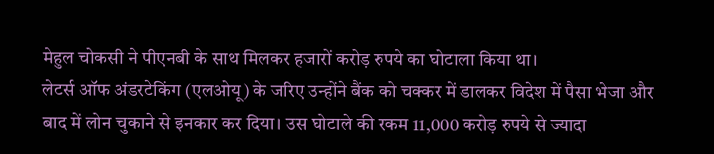मेहुल चोकसी ने पीएनबी के साथ मिलकर हजारों करोड़ रुपये का घोटाला किया था।
लेटर्स ऑफ अंडरटेकिंग (एलओयू) के जरिए उन्होंने बैंक को चक्कर में डालकर विदेश में पैसा भेजा और बाद में लोन चुकाने से इनकार कर दिया। उस घोटाले की रकम 11,000 करोड़ रुपये से ज्यादा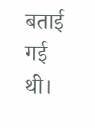बताई गई थी।